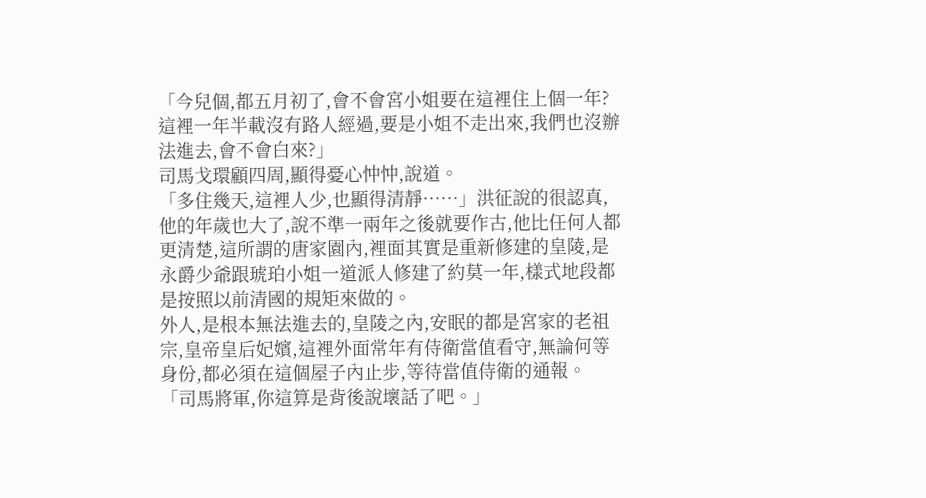「今兒個,都五月初了,會不會宮小姐要在這裡住上個一年?這裡一年半載沒有路人經過,要是小姐不走出來,我們也沒辦法進去,會不會白來?」
司馬戈環顧四周,顯得憂心忡忡,說道。
「多住幾天,這裡人少,也顯得清靜……」洪征說的很認真,他的年歲也大了,說不準一兩年之後就要作古,他比任何人都更清楚,這所謂的唐家園內,裡面其實是重新修建的皇陵,是永爵少爺跟琥珀小姐一道派人修建了約莫一年,樣式地段都是按照以前清國的規矩來做的。
外人,是根本無法進去的,皇陵之內,安眠的都是宮家的老祖宗,皇帝皇后妃嬪,這裡外面常年有侍衛當值看守,無論何等身份,都必須在這個屋子內止步,等待當值侍衛的通報。
「司馬將軍,你這算是背後說壞話了吧。」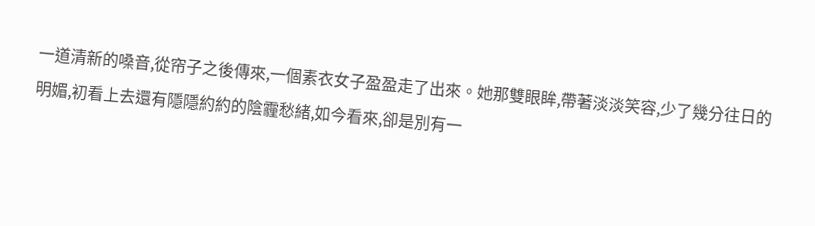一道清新的嗓音,從帘子之後傳來,一個素衣女子盈盈走了出來。她那雙眼眸,帶著淡淡笑容,少了幾分往日的明媚,初看上去還有隱隱約約的陰霾愁緒,如今看來,卻是別有一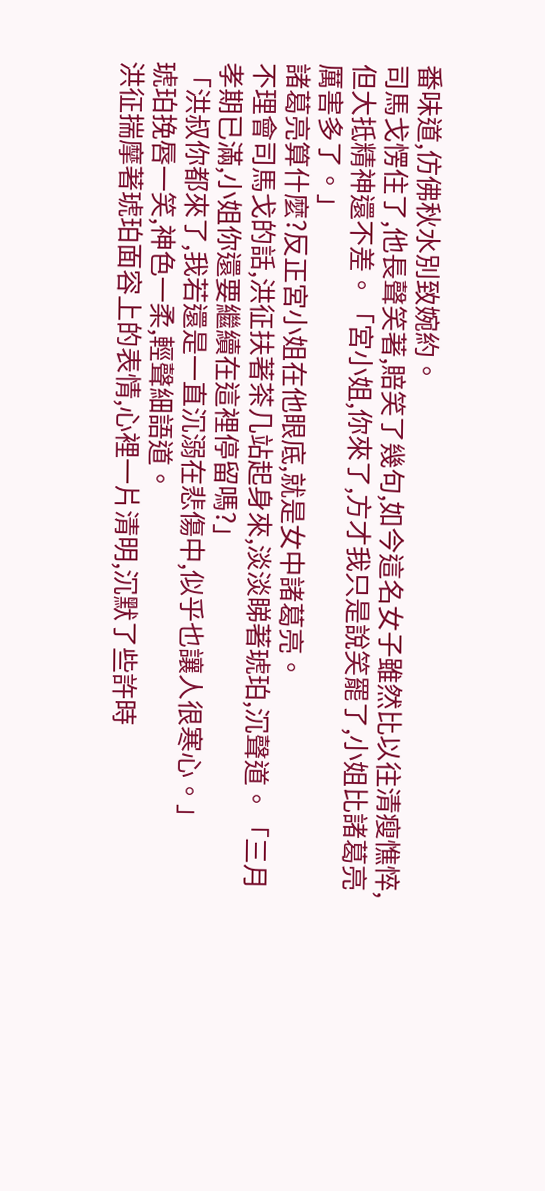番味道,仿佛秋水別致婉約。
司馬戈愣住了,他長聲笑著,賠笑了幾句,如今這名女子雖然比以往清瘦憔悴,但大抵精神還不差。「宮小姐,你來了,方才我只是說笑罷了,小姐比諸葛亮厲害多了。」
諸葛亮算什麼?反正宮小姐在他眼底,就是女中諸葛亮。
不理會司馬戈的話,洪征扶著茶几站起身來,淡淡睇著琥珀,沉聲道。「三月孝期已滿,小姐你還要繼續在這裡停留嗎?」
「洪叔你都來了,我若還是一直沉溺在悲傷中,似乎也讓人很寒心。」
琥珀挽唇一笑,神色一柔,輕聲細語道。
洪征揣摩著琥珀面容上的表情,心裡一片清明,沉默了些許時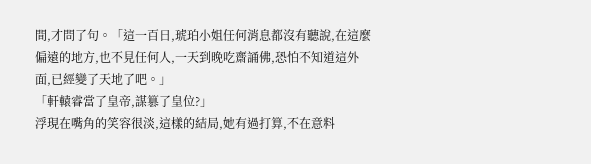間,才問了句。「這一百日,琥珀小姐任何消息都沒有聽說,在這麼偏遠的地方,也不見任何人,一天到晚吃齋誦佛,恐怕不知道這外面,已經變了天地了吧。」
「軒轅睿當了皇帝,謀篡了皇位?」
浮現在嘴角的笑容很淡,這樣的結局,她有過打算,不在意料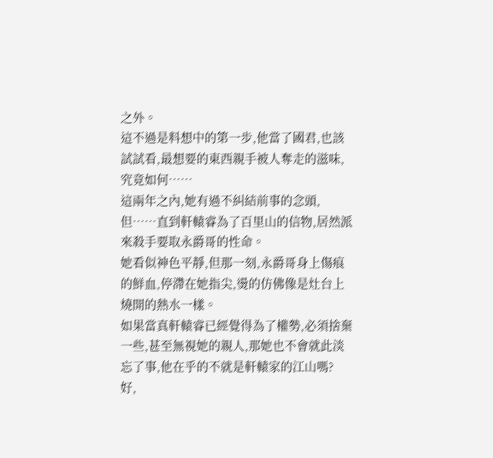之外。
這不過是料想中的第一步,他當了國君,也該試試看,最想要的東西親手被人奪走的滋味,究竟如何……
這兩年之內,她有過不糾結前事的念頭,但……直到軒轅睿為了百里山的信物,居然派來殺手要取永爵哥的性命。
她看似神色平靜,但那一刻,永爵哥身上傷痕的鮮血,停滯在她指尖,燙的仿佛像是灶台上燒開的熱水一樣。
如果當真軒轅睿已經覺得為了權勢,必須捨棄一些,甚至無視她的親人,那她也不會就此淡忘了事,他在乎的不就是軒轅家的江山嗎?
好,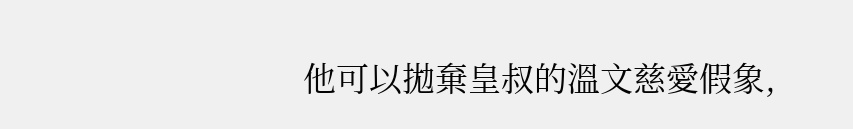他可以拋棄皇叔的溫文慈愛假象,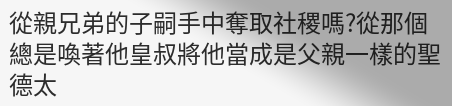從親兄弟的子嗣手中奪取社稷嗎?從那個總是喚著他皇叔將他當成是父親一樣的聖德太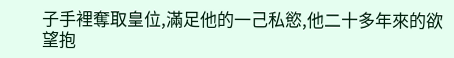子手裡奪取皇位,滿足他的一己私慾,他二十多年來的欲望抱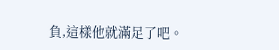負,這樣他就滿足了吧。